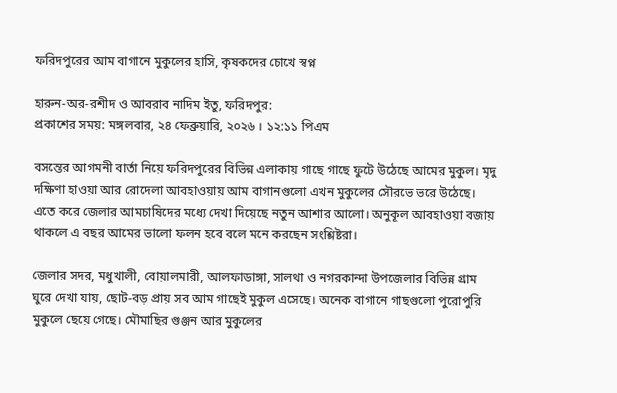ফরিদপুরের আম বাগানে মুকুলের হাসি, কৃষকদের চোখে স্বপ্ন

হারুন-অর-রশীদ ও আবরাব নাদিম ইতু, ফরিদপুর:
প্রকাশের সময়: মঙ্গলবার, ২৪ ফেব্রুয়ারি, ২০২৬ । ১২:১১ পিএম

বসন্তের আগমনী বার্তা নিয়ে ফরিদপুরের বিভিন্ন এলাকায় গাছে গাছে ফুটে উঠেছে আমের মুকুল। মৃদু দক্ষিণা হাওয়া আর রোদেলা আবহাওয়ায় আম বাগানগুলো এখন মুকুলের সৌরভে ভরে উঠেছে। এতে করে জেলার আমচাষিদের মধ্যে দেখা দিয়েছে নতুন আশার আলো। অনুকূল আবহাওয়া বজায় থাকলে এ বছর আমের ভালো ফলন হবে বলে মনে করছেন সংশ্লিষ্টরা।

জেলার সদর, মধুখালী, বোয়ালমারী, আলফাডাঙ্গা, সালথা ও নগরকান্দা উপজেলার বিভিন্ন গ্রাম ঘুরে দেখা যায়, ছোট-বড় প্রায় সব আম গাছেই মুকুল এসেছে। অনেক বাগানে গাছগুলো পুরোপুরি মুকুলে ছেয়ে গেছে। মৌমাছির গুঞ্জন আর মুকুলের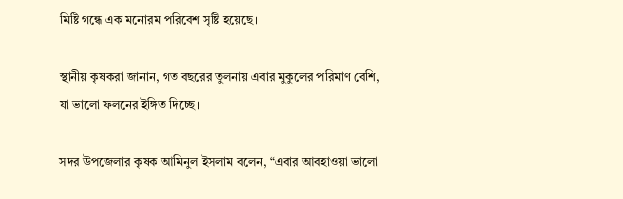মিষ্টি গন্ধে এক মনোরম পরিবেশ সৃষ্টি হয়েছে।

স্থানীয় কৃষকরা জানান, গত বছরের তুলনায় এবার মুকুলের পরিমাণ বেশি, যা ভালো ফলনের ইঙ্গিত দিচ্ছে।

সদর উপজেলার কৃষক আমিনুল ইসলাম বলেন, “এবার আবহাওয়া ভালো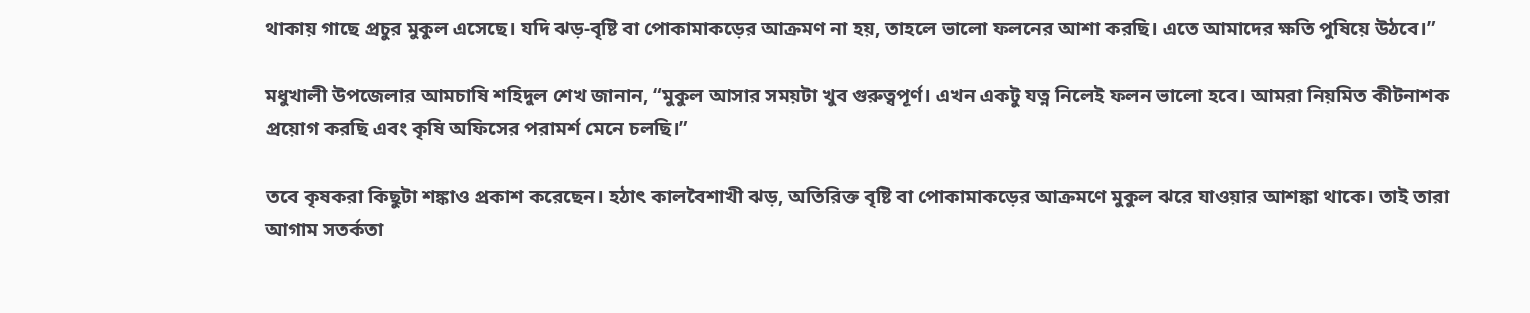থাকায় গাছে প্রচুর মুকুল এসেছে। যদি ঝড়-বৃষ্টি বা পোকামাকড়ের আক্রমণ না হয়, তাহলে ভালো ফলনের আশা করছি। এতে আমাদের ক্ষতি পুষিয়ে উঠবে।”

মধুখালী উপজেলার আমচাষি শহিদুল শেখ জানান, “মুকুল আসার সময়টা খুব গুরুত্বপূর্ণ। এখন একটু যত্ন নিলেই ফলন ভালো হবে। আমরা নিয়মিত কীটনাশক প্রয়োগ করছি এবং কৃষি অফিসের পরামর্শ মেনে চলছি।”

তবে কৃষকরা কিছুটা শঙ্কাও প্রকাশ করেছেন। হঠাৎ কালবৈশাখী ঝড়, অতিরিক্ত বৃষ্টি বা পোকামাকড়ের আক্রমণে মুকুল ঝরে যাওয়ার আশঙ্কা থাকে। তাই তারা আগাম সতর্কতা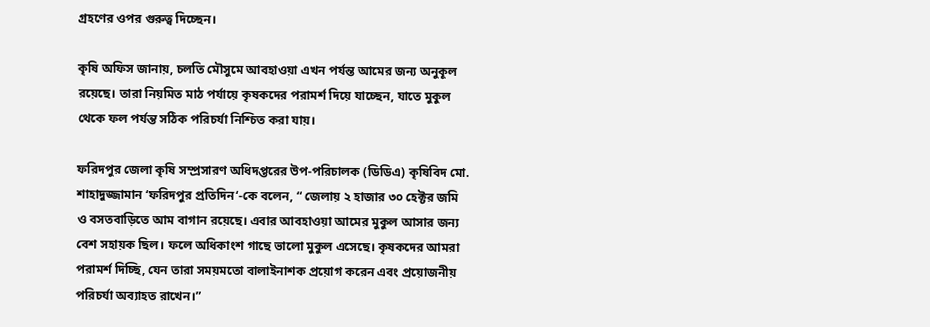গ্রহণের ওপর গুরুত্ব দিচ্ছেন।

কৃষি অফিস জানায়, চলতি মৌসুমে আবহাওয়া এখন পর্যন্ত আমের জন্য অনুকূল রয়েছে। তারা নিয়মিত মাঠ পর্যায়ে কৃষকদের পরামর্শ দিয়ে যাচ্ছেন, যাতে মুকুল থেকে ফল পর্যন্ত সঠিক পরিচর্যা নিশ্চিত করা যায়।

ফরিদপুর জেলা কৃষি সম্প্রসারণ অধিদপ্তরের উপ-পরিচালক (ডিডিএ) কৃষিবিদ মো. শাহাদুজ্জামান ‘ফরিদপুর প্রতিদিন‘-কে বলেন, “ জেলায় ২ হাজার ৩০ হেক্টর জমি ও বসতবাড়িতে আম বাগান রয়েছে। এবার আবহাওয়া আমের মুকুল আসার জন্য বেশ সহায়ক ছিল। ফলে অধিকাংশ গাছে ভালো মুকুল এসেছে। কৃষকদের আমরা পরামর্শ দিচ্ছি, যেন তারা সময়মতো বালাইনাশক প্রয়োগ করেন এবং প্রয়োজনীয় পরিচর্যা অব্যাহত রাখেন।”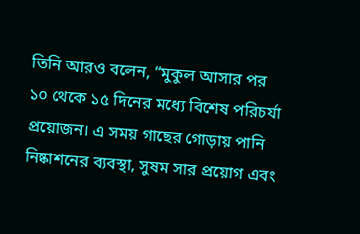তিনি আরও বলেন, “মুকুল আসার পর ১০ থেকে ১৫ দিনের মধ্যে বিশেষ পরিচর্যা প্রয়োজন। এ সময় গাছের গোড়ায় পানি নিষ্কাশনের ব্যবস্থা, সুষম সার প্রয়োগ এবং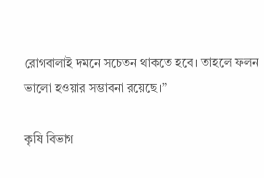রোগবালাই দমনে সচেতন থাকতে হবে। তাহলে ফলন ভালো হওয়ার সম্ভাবনা রয়েছে।”

কৃষি বিভাগ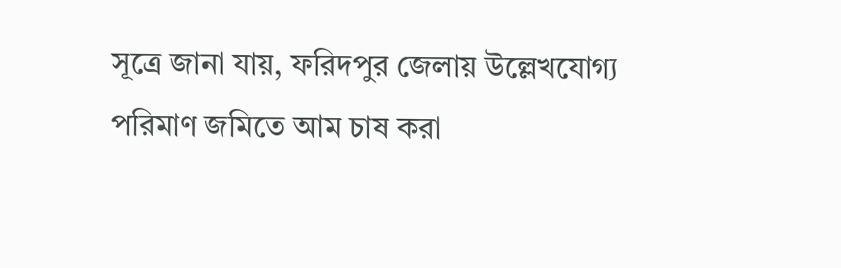সূত্রে জানা যায়, ফরিদপুর জেলায় উল্লেখযোগ্য পরিমাণ জমিতে আম চাষ করা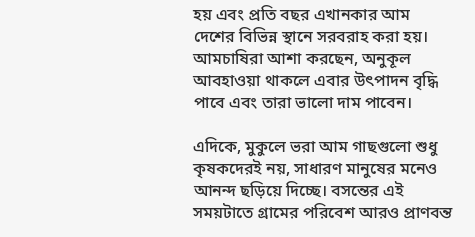হয় এবং প্রতি বছর এখানকার আম দেশের বিভিন্ন স্থানে সরবরাহ করা হয়। আমচাষিরা আশা করছেন, অনুকূল আবহাওয়া থাকলে এবার উৎপাদন বৃদ্ধি পাবে এবং তারা ভালো দাম পাবেন।

এদিকে, মুকুলে ভরা আম গাছগুলো শুধু কৃষকদেরই নয়, সাধারণ মানুষের মনেও আনন্দ ছড়িয়ে দিচ্ছে। বসন্তের এই সময়টাতে গ্রামের পরিবেশ আরও প্রাণবন্ত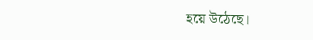হয়ে উঠেছে।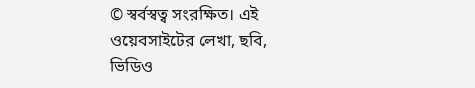© স্বর্বস্বত্ব সংরক্ষিত। এই ওয়েবসাইটের লেখা, ছবি, ভিডিও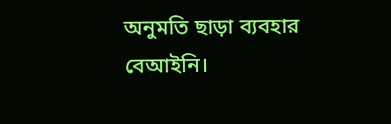অনুমতি ছাড়া ব্যবহার বেআইনি।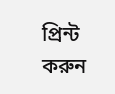প্রিন্ট করুন